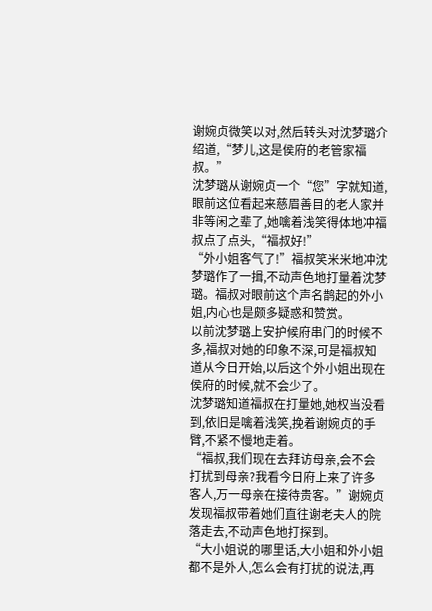谢婉贞微笑以对,然后转头对沈梦璐介绍道,“梦儿,这是侯府的老管家福叔。”
沈梦璐从谢婉贞一个“您”字就知道,眼前这位看起来慈眉善目的老人家并非等闲之辈了,她噙着浅笑得体地冲福叔点了点头,“福叔好!”
“外小姐客气了!”福叔笑米米地冲沈梦璐作了一揖,不动声色地打量着沈梦璐。福叔对眼前这个声名鹊起的外小姐,内心也是颇多疑惑和赞赏。
以前沈梦璐上安护候府串门的时候不多,福叔对她的印象不深,可是福叔知道从今日开始,以后这个外小姐出现在侯府的时候,就不会少了。
沈梦璐知道福叔在打量她,她权当没看到,依旧是噙着浅笑,挽着谢婉贞的手臂,不紧不慢地走着。
“福叔,我们现在去拜访母亲,会不会打扰到母亲?我看今日府上来了许多客人,万一母亲在接待贵客。”谢婉贞发现福叔带着她们直往谢老夫人的院落走去,不动声色地打探到。
“大小姐说的哪里话,大小姐和外小姐都不是外人,怎么会有打扰的说法,再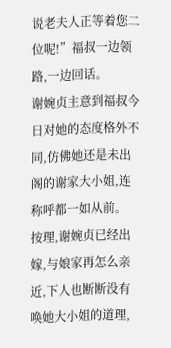说老夫人正等着您二位呢!”福叔一边领路,一边回话。
谢婉贞主意到福叔今日对她的态度格外不同,仿佛她还是未出阁的谢家大小姐,连称呼都一如从前。
按理,谢婉贞已经出嫁,与娘家再怎么亲近,下人也断断没有唤她大小姐的道理,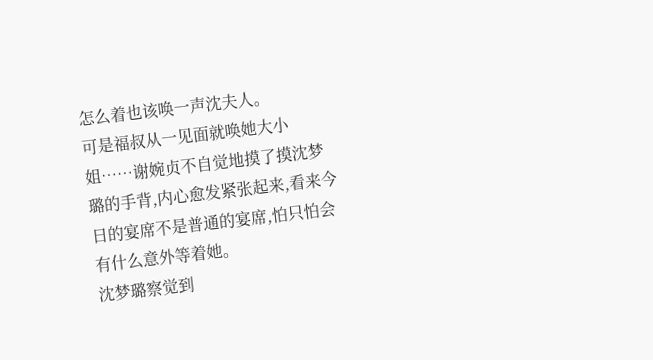怎么着也该唤一声沈夫人。
可是福叔从一见面就唤她大小姐……谢婉贞不自觉地摸了摸沈梦璐的手背,内心愈发紧张起来,看来今日的宴席不是普通的宴席,怕只怕会有什么意外等着她。
沈梦璐察觉到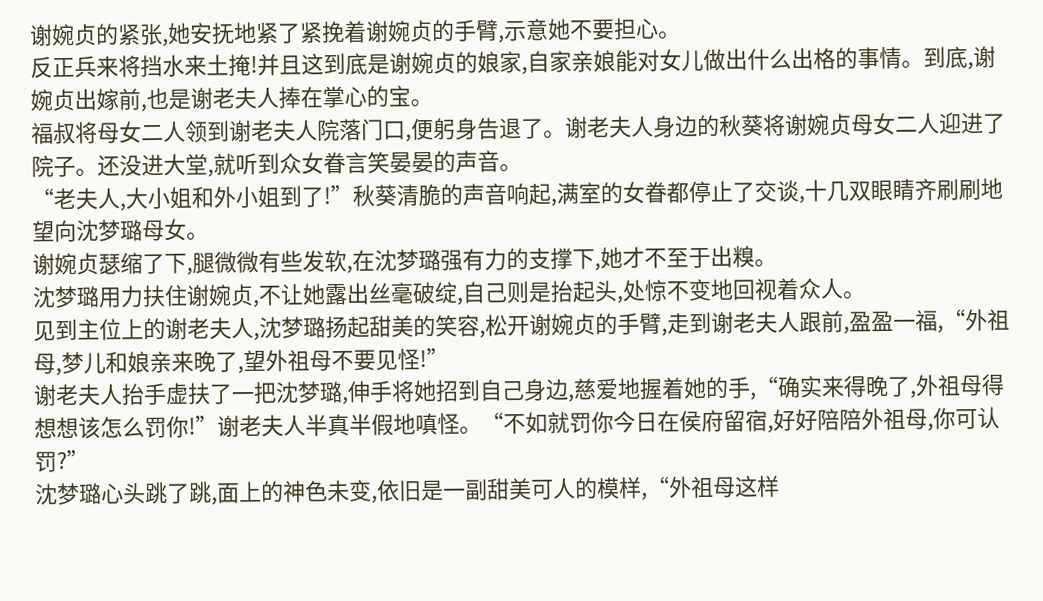谢婉贞的紧张,她安抚地紧了紧挽着谢婉贞的手臂,示意她不要担心。
反正兵来将挡水来土掩!并且这到底是谢婉贞的娘家,自家亲娘能对女儿做出什么出格的事情。到底,谢婉贞出嫁前,也是谢老夫人捧在掌心的宝。
福叔将母女二人领到谢老夫人院落门口,便躬身告退了。谢老夫人身边的秋葵将谢婉贞母女二人迎进了院子。还没进大堂,就听到众女眷言笑晏晏的声音。
“老夫人,大小姐和外小姐到了!”秋葵清脆的声音响起,满室的女眷都停止了交谈,十几双眼睛齐刷刷地望向沈梦璐母女。
谢婉贞瑟缩了下,腿微微有些发软,在沈梦璐强有力的支撑下,她才不至于出糗。
沈梦璐用力扶住谢婉贞,不让她露出丝毫破绽,自己则是抬起头,处惊不变地回视着众人。
见到主位上的谢老夫人,沈梦璐扬起甜美的笑容,松开谢婉贞的手臂,走到谢老夫人跟前,盈盈一福,“外祖母,梦儿和娘亲来晚了,望外祖母不要见怪!”
谢老夫人抬手虚扶了一把沈梦璐,伸手将她招到自己身边,慈爱地握着她的手,“确实来得晚了,外祖母得想想该怎么罚你!”谢老夫人半真半假地嗔怪。“不如就罚你今日在侯府留宿,好好陪陪外祖母,你可认罚?”
沈梦璐心头跳了跳,面上的神色未变,依旧是一副甜美可人的模样,“外祖母这样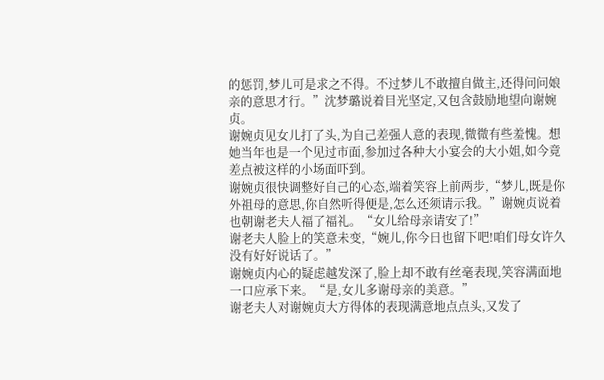的惩罚,梦儿可是求之不得。不过梦儿不敢擅自做主,还得问问娘亲的意思才行。”沈梦璐说着目光坚定,又包含鼓励地望向谢婉贞。
谢婉贞见女儿打了头,为自己差强人意的表现,微微有些羞愧。想她当年也是一个见过市面,参加过各种大小宴会的大小姐,如今竟差点被这样的小场面吓到。
谢婉贞很快调整好自己的心态,端着笑容上前两步,“梦儿,既是你外祖母的意思,你自然听得便是,怎么还须请示我。”谢婉贞说着也朝谢老夫人福了福礼。“女儿给母亲请安了!”
谢老夫人脸上的笑意未变,“婉儿,你今日也留下吧!咱们母女许久没有好好说话了。”
谢婉贞内心的疑虑越发深了,脸上却不敢有丝毫表现,笑容满面地一口应承下来。“是,女儿多谢母亲的美意。”
谢老夫人对谢婉贞大方得体的表现满意地点点头,又发了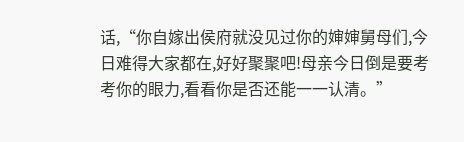话,“你自嫁出侯府就没见过你的婶婶舅母们,今日难得大家都在,好好聚聚吧!母亲今日倒是要考考你的眼力,看看你是否还能一一认清。”